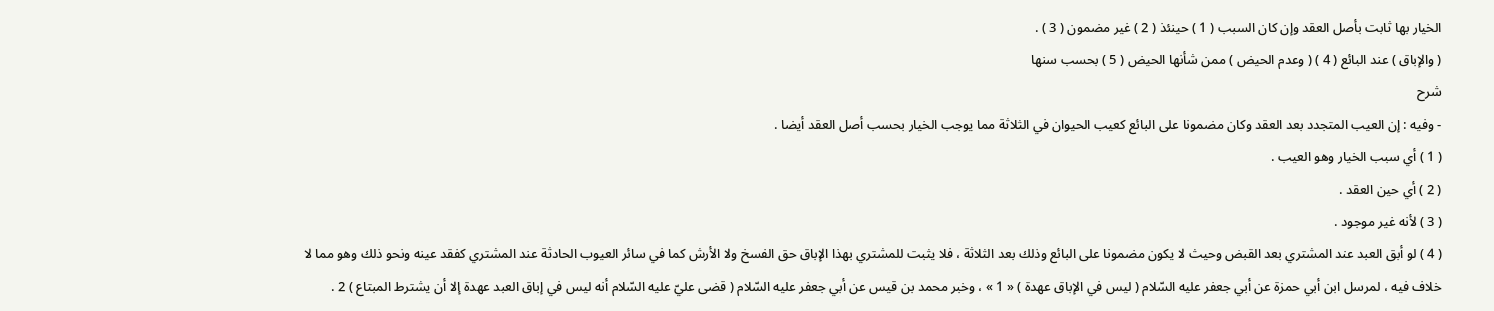الخيار بها ثابت بأصل العقد وإن كان السبب ( 1 ) حينئذ ( 2 ) غير مضمون ( 3 ) .
( والإباق ) عند البائع ( 4 ) ( وعدم الحيض ) ممن شأنها الحيض ( 5 ) بحسب سنها
شرح
- وفيه : إن العيب المتجدد بعد العقد وكان مضمونا على البائع كعيب الحيوان في الثلاثة مما يوجب الخيار بحسب أصل العقد أيضا .
( 1 ) أي سبب الخيار وهو العيب .
( 2 ) أي حين العقد .
( 3 ) لأنه غير موجود .
( 4 ) لو أبق العبد عند المشتري بعد القبض وحيث لا يكون مضمونا على البائع وذلك بعد الثلاثة ، فلا يثبت للمشتري بهذا الإباق حق الفسخ ولا الأرش كما في سائر العيوب الحادثة عند المشتري كفقد عينه ونحو ذلك وهو مما لا خلاف فيه ، لمرسل ابن أبي حمزة عن أبي جعفر عليه السّلام ( ليس في الإباق عهدة ) « 1 » ، وخبر محمد بن قيس عن أبي جعفر عليه السّلام ( قضى عليّ عليه السّلام أنه ليس في إباق العبد عهدة إلا أن يشترط المبتاع ) 2 .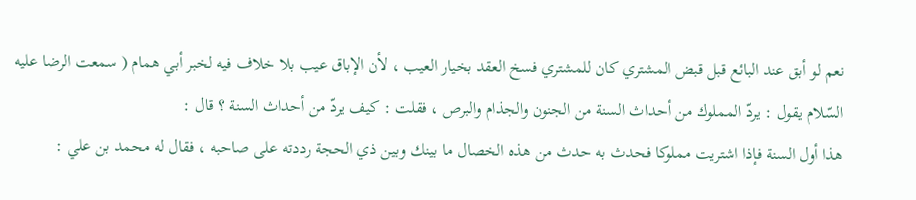نعم لو أبق عند البائع قبل قبض المشتري كان للمشتري فسخ العقد بخيار العيب ، لأن الإباق عيب بلا خلاف فيه لخبر أبي همام ( سمعت الرضا عليه السّلام يقول : يردّ المملوك من أحداث السنة من الجنون والجذام والبرص ، فقلت : كيف يردّ من أحداث السنة ؟ قال :
هذا أول السنة فإذا اشتريت مملوكا فحدث به حدث من هذه الخصال ما بينك وبين ذي الحجة رددته على صاحبه ، فقال له محمد بن علي :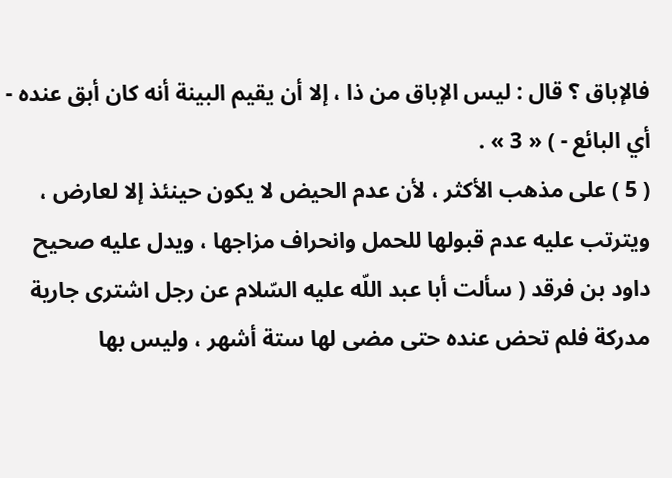فالإباق ؟ قال : ليس الإباق من ذا ، إلا أن يقيم البينة أنه كان أبق عنده - أي البائع - ) « 3 » .
( 5 ) على مذهب الأكثر ، لأن عدم الحيض لا يكون حينئذ إلا لعارض ، ويترتب عليه عدم قبولها للحمل وانحراف مزاجها ، ويدل عليه صحيح داود بن فرقد ( سألت أبا عبد اللّه عليه السّلام عن رجل اشترى جارية مدركة فلم تحض عنده حتى مضى لها ستة أشهر ، وليس بها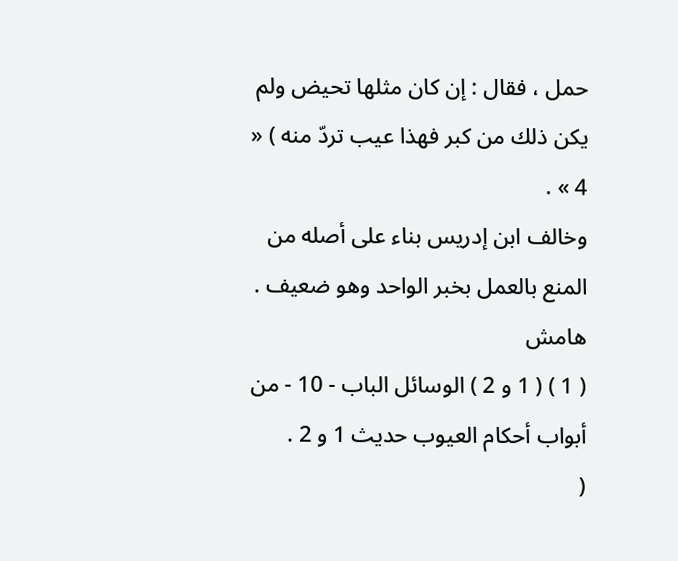حمل ، فقال : إن كان مثلها تحيض ولم يكن ذلك من كبر فهذا عيب تردّ منه ) « 4 » .
وخالف ابن إدريس بناء على أصله من المنع بالعمل بخبر الواحد وهو ضعيف .
هامش
( 1 ) ( 1 و 2 ) الوسائل الباب - 10 - من أبواب أحكام العيوب حديث 1 و 2 .
(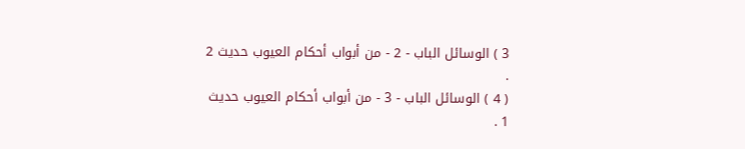3 ) الوسائل الباب - 2 - من أبواب أحكام العيوب حديث 2 .
( 4 ) الوسائل الباب - 3 - من أبواب أحكام العيوب حديث 1 .